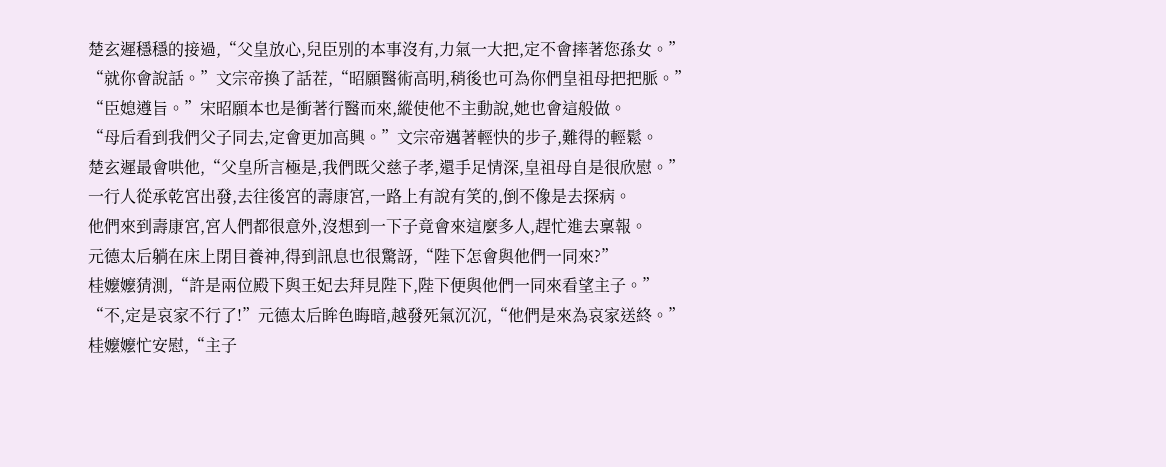楚玄遲穩穩的接過,“父皇放心,兒臣別的本事沒有,力氣一大把,定不會摔著您孫女。”
“就你會說話。”文宗帝換了話茬,“昭願醫術高明,稍後也可為你們皇祖母把把脈。”
“臣媳遵旨。”宋昭願本也是衝著行醫而來,縱使他不主動說,她也會這般做。
“母后看到我們父子同去,定會更加高興。”文宗帝邁著輕快的步子,難得的輕鬆。
楚玄遲最會哄他,“父皇所言極是,我們既父慈子孝,還手足情深,皇祖母自是很欣慰。”
一行人從承乾宮出發,去往後宮的壽康宮,一路上有說有笑的,倒不像是去探病。
他們來到壽康宮,宮人們都很意外,沒想到一下子竟會來這麼多人,趕忙進去稟報。
元德太后躺在床上閉目養神,得到訊息也很驚訝,“陛下怎會與他們一同來?”
桂嬤嬤猜測,“許是兩位殿下與王妃去拜見陛下,陛下便與他們一同來看望主子。”
“不,定是哀家不行了!”元德太后眸色晦暗,越發死氣沉沉,“他們是來為哀家送終。”
桂嬤嬤忙安慰,“主子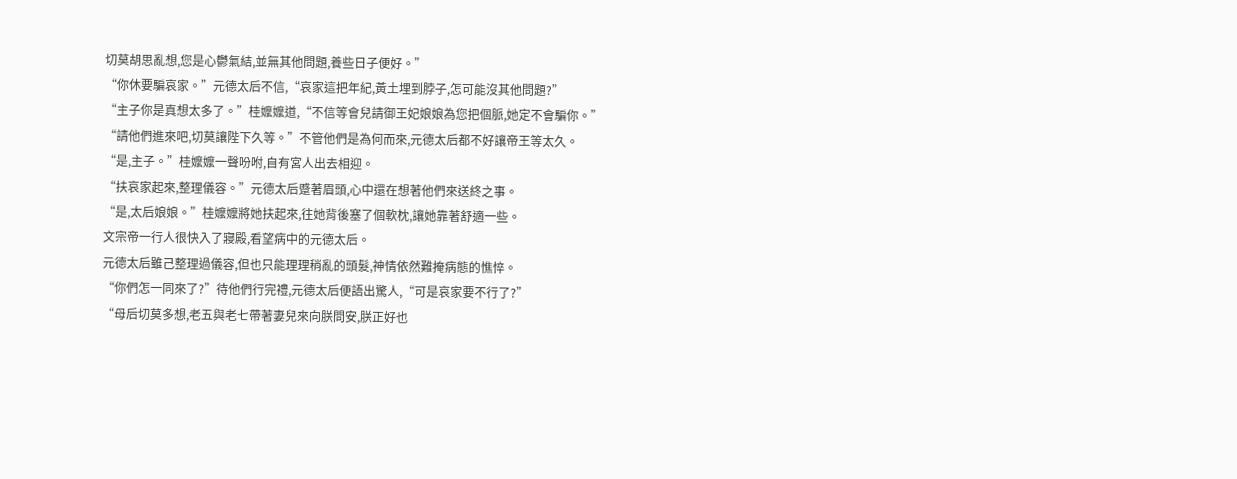切莫胡思亂想,您是心鬱氣結,並無其他問題,養些日子便好。”
“你休要騙哀家。”元德太后不信,“哀家這把年紀,黃土埋到脖子,怎可能沒其他問題?”
“主子你是真想太多了。”桂嬤嬤道,“不信等會兒請御王妃娘娘為您把個脈,她定不會騙你。”
“請他們進來吧,切莫讓陛下久等。”不管他們是為何而來,元德太后都不好讓帝王等太久。
“是,主子。”桂嬤嬤一聲吩咐,自有宮人出去相迎。
“扶哀家起來,整理儀容。”元德太后蹙著眉頭,心中還在想著他們來送終之事。
“是,太后娘娘。”桂嬤嬤將她扶起來,往她背後塞了個軟枕,讓她靠著舒適一些。
文宗帝一行人很快入了寢殿,看望病中的元德太后。
元德太后雖己整理過儀容,但也只能理理稍亂的頭髮,神情依然難掩病態的憔悴。
“你們怎一同來了?”待他們行完禮,元德太后便語出驚人,“可是哀家要不行了?”
“母后切莫多想,老五與老七帶著妻兒來向朕問安,朕正好也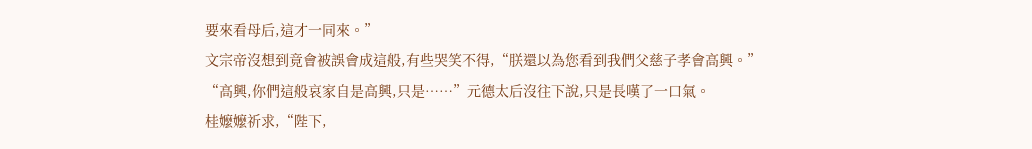要來看母后,這才一同來。”
文宗帝沒想到竟會被誤會成這般,有些哭笑不得,“朕還以為您看到我們父慈子孝會高興。”
“高興,你們這般哀家自是高興,只是……”元德太后沒往下說,只是長嘆了一口氣。
桂嬤嬤祈求,“陛下,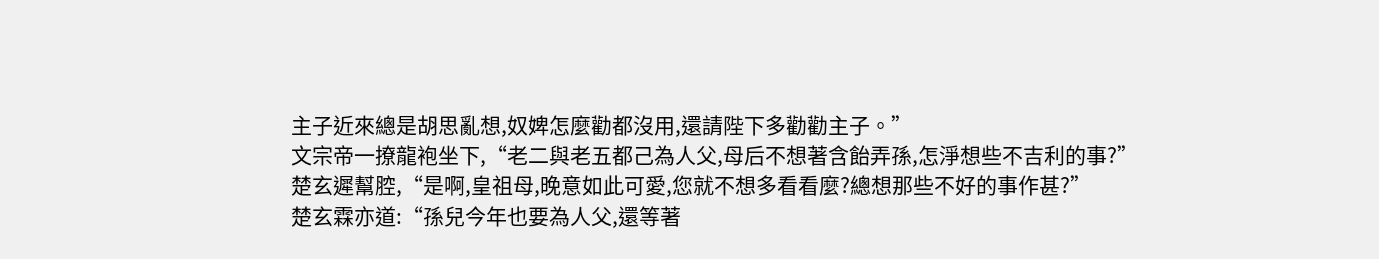主子近來總是胡思亂想,奴婢怎麼勸都沒用,還請陛下多勸勸主子。”
文宗帝一撩龍袍坐下,“老二與老五都己為人父,母后不想著含飴弄孫,怎淨想些不吉利的事?”
楚玄遲幫腔,“是啊,皇祖母,晚意如此可愛,您就不想多看看麼?總想那些不好的事作甚?”
楚玄霖亦道:“孫兒今年也要為人父,還等著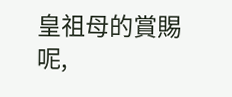皇祖母的賞賜呢,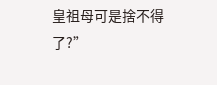皇祖母可是捨不得了?”